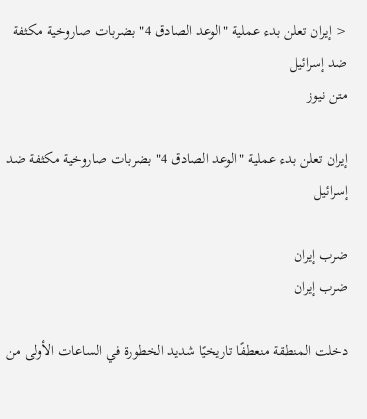< إيران تعلن بدء عملية "الوعد الصادق 4" بضربات صاروخية مكثفة ضد إسرائيل
متن نيوز

إيران تعلن بدء عملية "الوعد الصادق 4" بضربات صاروخية مكثفة ضد إسرائيل

ضرب إيران
ضرب إيران

دخلت المنطقة منعطفًا تاريخيًا شديد الخطورة في الساعات الأولى من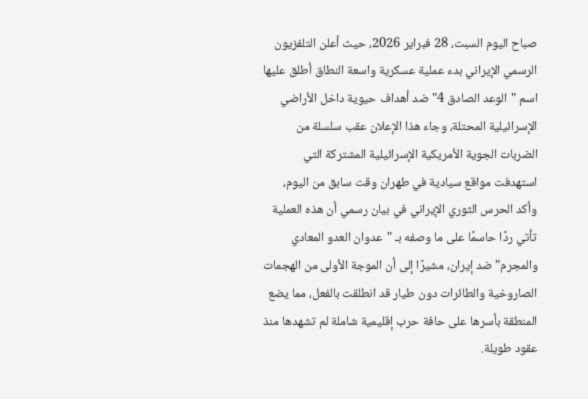صباح اليوم السبت، 28 فبراير 2026، حيث أعلن التلفزيون الرسمي الإيراني بدء عملية عسكرية واسعة النطاق أطلق عليها اسم "الوعد الصادق 4" ضد أهداف حيوية داخل الأراضي الإسرائيلية المحتلة، وجاء هذا الإعلان عقب سلسلة من الضربات الجوية الأمريكية الإسرائيلية المشتركة التي استهدفت مواقع سيادية في طهران وقت سابق من اليوم، وأكد الحرس الثوري الإيراني في بيان رسمي أن هذه العملية تأتي ردًا حاسمًا على ما وصفه بـ "عدوان العدو المعادي والمجرم" ضد إيران، مشيرًا إلى أن الموجة الأولى من الهجمات الصاروخية والطائرات دون طيار قد انطلقت بالفعل، مما يضع المنطقة بأسرها على حافة حرب إقليمية شاملة لم تشهدها منذ عقود طويلة.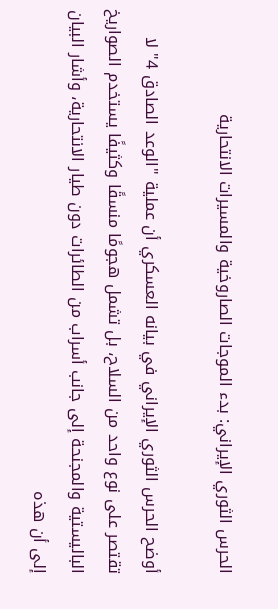الحرس الثوري الإيراني: بدء الموجات الصاروخية والمسيرات الانتحارية

أوضح الحرس الثوري الإيراني في بيانه العسكري أن عملية "الوعد الصادق 4" لا تقتصر على نوع واحد من السلاح، بل تشمل هجومًا منسقًا وكثيفًا يستخدم الصواريخ الباليستية والمجنحة إلى جانب أسراب من الطائرات دون طيار الانتحارية، وأشار البيان إلى أن هذه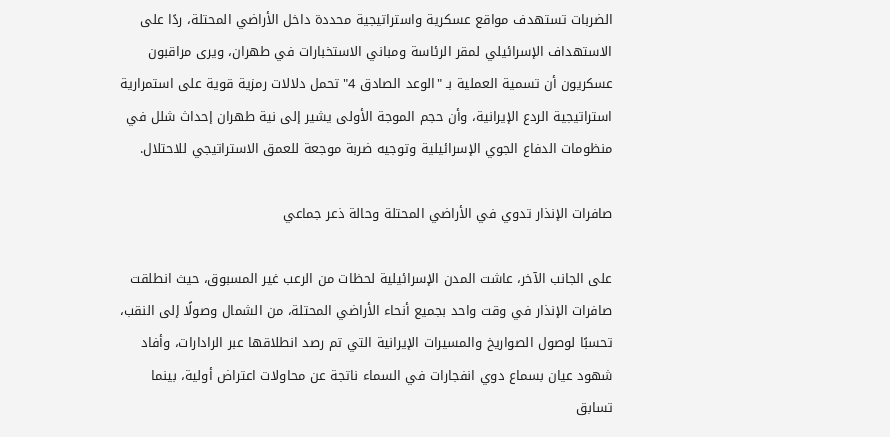الضربات تستهدف مواقع عسكرية واستراتيجية محددة داخل الأراضي المحتلة، ردًا على الاستهداف الإسرائيلي لمقر الرئاسة ومباني الاستخبارات في طهران، ويرى مراقبون عسكريون أن تسمية العملية بـ "الوعد الصادق 4" تحمل دلالات رمزية قوية على استمرارية استراتيجية الردع الإيرانية، وأن حجم الموجة الأولى يشير إلى نية طهران إحداث شلل في منظومات الدفاع الجوي الإسرائيلية وتوجيه ضربة موجعة للعمق الاستراتيجي للاحتلال.

صافرات الإنذار تدوي في الأراضي المحتلة وحالة ذعر جماعي

على الجانب الآخر، عاشت المدن الإسرائيلية لحظات من الرعب غير المسبوق، حيث انطلقت صافرات الإنذار في وقت واحد بجميع أنحاء الأراضي المحتلة، من الشمال وصولًا إلى النقب، تحسبًا لوصول الصواريخ والمسيرات الإيرانية التي تم رصد انطلاقها عبر الرادارات، وأفاد شهود عيان بسماع دوي انفجارات في السماء ناتجة عن محاولات اعتراض أولية، بينما تسابق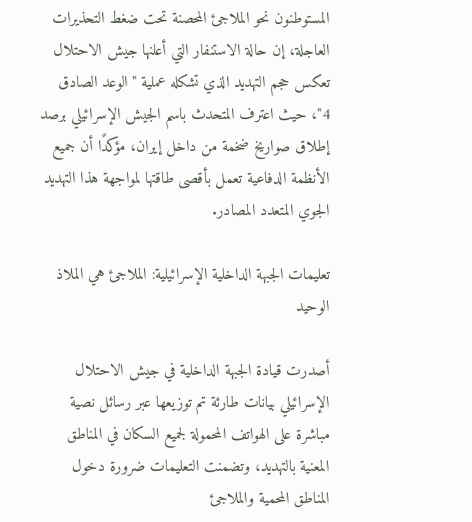المستوطنون نحو الملاجئ المحصنة تحت ضغط التحذيرات العاجلة، إن حالة الاستنفار التي أعلنها جيش الاحتلال تعكس حجم التهديد الذي تشكله عملية "الوعد الصادق 4"، حيث اعترف المتحدث باسم الجيش الإسرائيلي برصد إطلاق صواريخ ضخمة من داخل إيران، مؤكدًا أن جميع الأنظمة الدفاعية تعمل بأقصى طاقتها لمواجهة هذا التهديد الجوي المتعدد المصادر.

تعليمات الجبهة الداخلية الإسرائيلية: الملاجئ هي الملاذ الوحيد

أصدرت قيادة الجبهة الداخلية في جيش الاحتلال الإسرائيلي بيانات طارئة تم توزيعها عبر رسائل نصية مباشرة على الهواتف المحمولة لجميع السكان في المناطق المعنية بالتهديد، وتضمنت التعليمات ضرورة دخول المناطق المحمية والملاجئ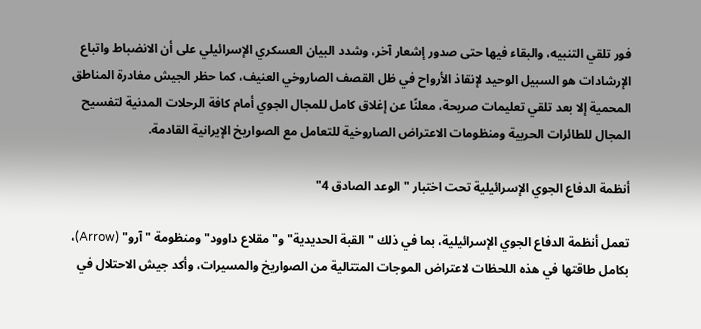فور تلقي التنبيه، والبقاء فيها حتى صدور إشعار آخر، وشدد البيان العسكري الإسرائيلي على أن الانضباط واتباع الإرشادات هو السبيل الوحيد لإنقاذ الأرواح في ظل القصف الصاروخي العنيف، كما حظر الجيش مغادرة المناطق المحمية إلا بعد تلقي تعليمات صريحة، معلنًا عن إغلاق كامل للمجال الجوي أمام كافة الرحلات المدنية لتفسيح المجال للطائرات الحربية ومنظومات الاعتراض الصاروخية للتعامل مع الصواريخ الإيرانية القادمة.

أنظمة الدفاع الجوي الإسرائيلية تحت اختبار "الوعد الصادق 4"

تعمل أنظمة الدفاع الجوي الإسرائيلية، بما في ذلك "القبة الحديدية" و"مقلاع داوود" ومنظومة "آرو" (Arrow)، بكامل طاقتها في هذه اللحظات لاعتراض الموجات المتتالية من الصواريخ والمسيرات، وأكد جيش الاحتلال في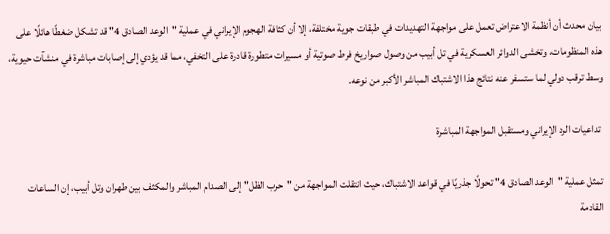بيان محدث أن أنظمة الاعتراض تعمل على مواجهة التهديدات في طبقات جوية مختلفة، إلا أن كثافة الهجوم الإيراني في عملية "الوعد الصادق 4" قد تشكل ضغطًا هائلًا على هذه المنظومات، وتخشى الدوائر العسكرية في تل أبيب من وصول صواريخ فرط صوتية أو مسيرات متطورة قادرة على التخفي، مما قد يؤدي إلى إصابات مباشرة في منشآت حيوية، وسط ترقب دولي لما ستسفر عنه نتائج هذا الاشتباك المباشر الأكبر من نوعه.

 تداعيات الرد الإيراني ومستقبل المواجهة المباشرة

تمثل عملية "الوعد الصادق 4" تحولًا جذريًا في قواعد الاشتباك، حيث انتقلت المواجهة من "حرب الظل" إلى الصدام المباشر والمكثف بين طهران وتل أبيب، إن الساعات القادمة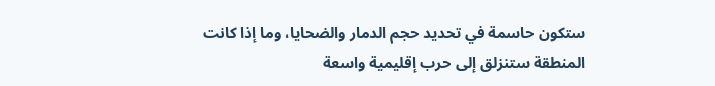ستكون حاسمة في تحديد حجم الدمار والضحايا، وما إذا كانت المنطقة ستنزلق إلى حرب إقليمية واسعة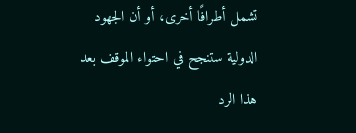تشمل أطرافًا أخرى، أو أن الجهود الدولية ستنجح في احتواء الموقف بعد هذا الرد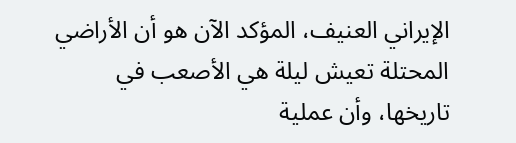الإيراني العنيف، المؤكد الآن هو أن الأراضي المحتلة تعيش ليلة هي الأصعب في تاريخها، وأن عملية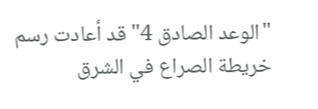"الوعد الصادق 4" قد أعادت رسم خريطة الصراع في الشرق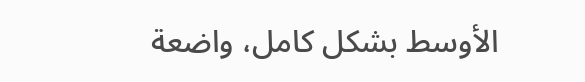الأوسط بشكل كامل، واضعة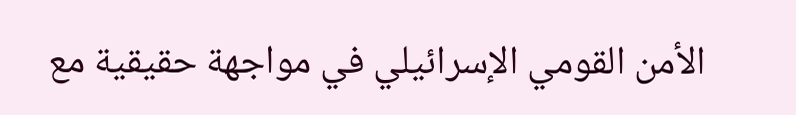الأمن القومي الإسرائيلي في مواجهة حقيقية مع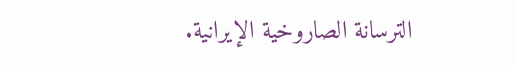الترسانة الصاروخية الإيرانية.